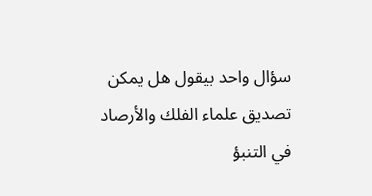سؤال واحد بيقول هل يمكن تصديق علماء الفلك والأرصاد في التنبؤ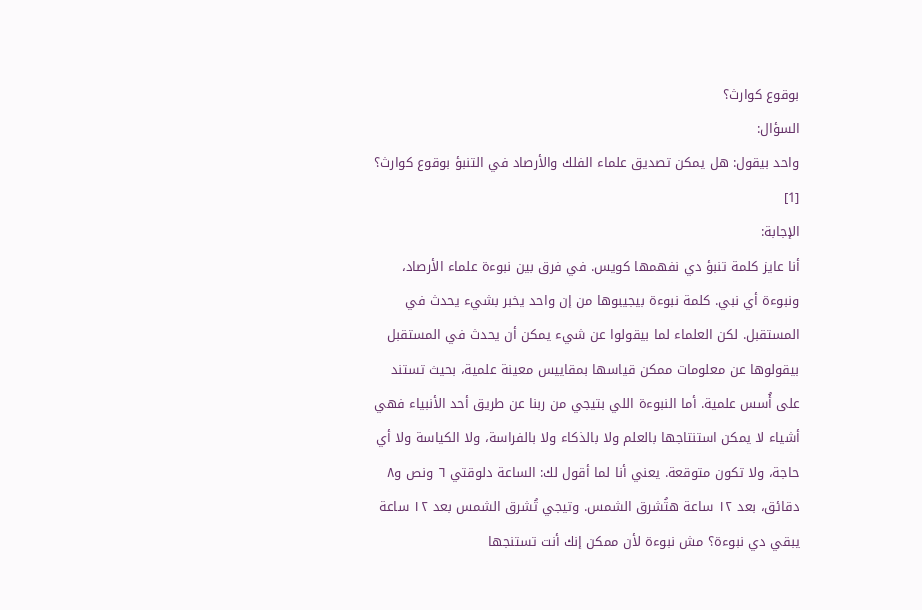بوقوع كوارث؟
السؤال:
واحد بيقول: هل يمكن تصديق علماء الفلك والأرصاد في التنبؤ بوقوع كوارث؟ [1]
الإجابة:
أنا عايز كلمة تنبؤ دي نفهمها كويس. في فرق بين نبوءة علماء الأرصاد، ونبوءة أي نبي. كلمة نبوءة بيجيبوها من إن واحد يخبر بشيء يحدث في المستقبل. لكن العلماء لما بيقولوا عن شيء يمكن أن يحدث في المستقبل بيقولوها عن معلومات ممكن قياسها بمقاييس معينة علمية، بحيث تستند على أُسس علمية. أما النبوءة اللي بتيجي من ربنا عن طريق أحد الأنبياء فهي أشياء لا يمكن استنتاجها بالعلم ولا بالذكاء ولا بالفراسة، ولا الكياسة ولا أي حاجة، ولا تكون متوقعة. يعني أنا لما أقول لك: الساعة دلوقتي ٦ ونص و٨ دقائق، بعد ١٢ ساعة هتُشرق الشمس. وتيجي تُشرق الشمس بعد ١٢ ساعة يبقي دي نبوءة؟ مش نبوءة لأن ممكن إنك أنت تستنجها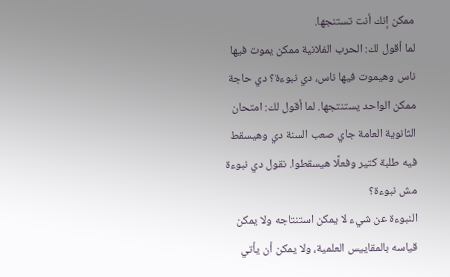ممكن إنك أنت تستنجها.
لما أقول لك: الحرب الفلانية ممكن يموت فيها ناس وهيموت فيها ناس، دي نبوءة؟ دي حاجة ممكن الواحد يستنتجها. لما أقول لك: امتحان الثانوية العامة جاي صعب السنة دي وهيسقط فيه طلبة كتير وفعلًا هيسقطوا. نقول دي نبوءة مش نبوءة؟
النبوءة عن شيء لا يمكن استنتاجه ولا يمكن قياسه بالمقاييس العلمية، ولا يمكن أن يأتي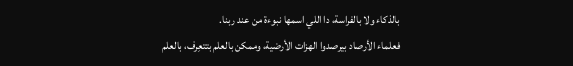بالذكاء ولا بالفراسة، دا اللي اسمها نبوءة من عند ربنا.
فعلماء الأرصاد بيرصدوا الهزات الأرضية، وممكن بالعلم بتتعِرف، بالعلم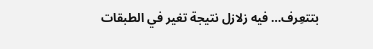بتتعِرف… فيه زلازل نتيجة تغير في الطبقات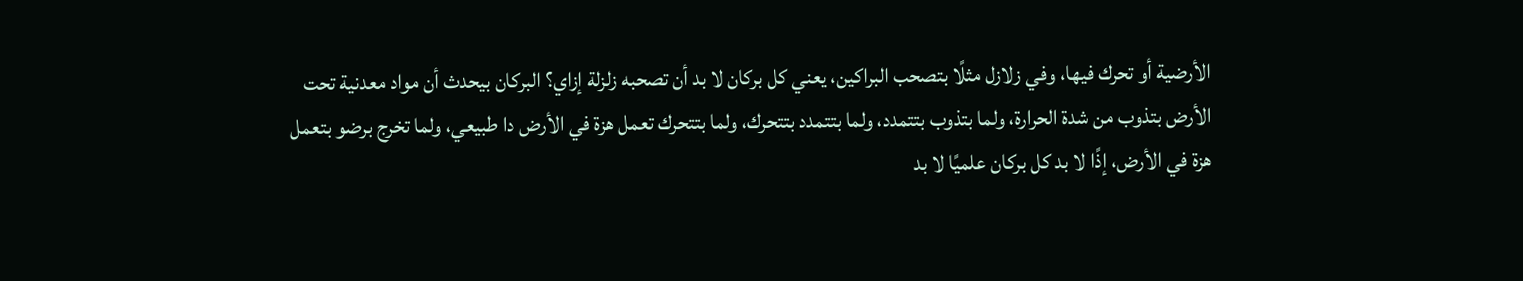الأرضية أو تحرك فيها، وفي زلازل مثلًا بتصحب البراكين، يعني كل بركان لا بد أن تصحبه زلزلة إزاي؟ البركان بيحدث أن مواد معدنية تحت الأرض بتذوب من شدة الحرارة، ولما بتذوب بتتمدد، ولما بتتمدد بتتحرك، ولما بتتحرك تعمل هزة في الأرض دا طبيعي، ولما تخرج برضو بتعمل هزة في الأرض، إذًا لا بد كل بركان علميًا لا بد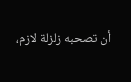أن تصحبه زلزلة لازم،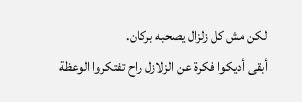لكن مش كل زلزال يصحبه بركان.
أبقى أديكوا فكرة عن الزلازل راح تفتكروا الوعظة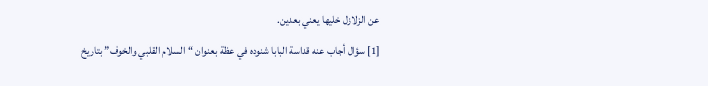عن الزلازل خليها يعني بعدين.
[1] سؤال أجاب عنه قداسة البابا شنوده في عظة بعنوان “السلام القلبي والخوف” بتاريخ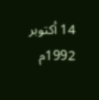14 أكتوبر 1992م